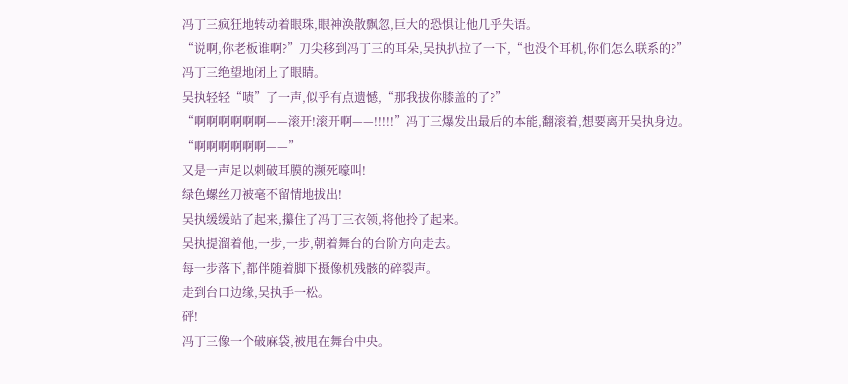冯丁三疯狂地转动着眼珠,眼神涣散飘忽,巨大的恐惧让他几乎失语。
“说啊,你老板谁啊?”刀尖移到冯丁三的耳朵,吴执扒拉了一下,“也没个耳机,你们怎么联系的?”
冯丁三绝望地闭上了眼睛。
吴执轻轻“啧”了一声,似乎有点遗憾,“那我拔你膝盖的了?”
“啊啊啊啊啊啊——滚开!滚开啊——!!!!!”冯丁三爆发出最后的本能,翻滚着,想要离开吴执身边。
“啊啊啊啊啊啊——”
又是一声足以刺破耳膜的濒死嚎叫!
绿色螺丝刀被毫不留情地拔出!
吴执缓缓站了起来,攥住了冯丁三衣领,将他拎了起来。
吴执提溜着他,一步,一步,朝着舞台的台阶方向走去。
每一步落下,都伴随着脚下摄像机残骸的碎裂声。
走到台口边缘,吴执手一松。
砰!
冯丁三像一个破麻袋,被甩在舞台中央。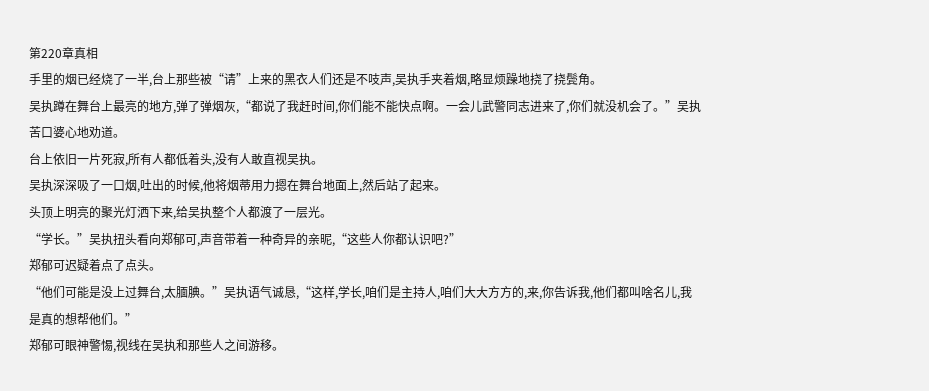第220章真相
手里的烟已经烧了一半,台上那些被“请”上来的黑衣人们还是不吱声,吴执手夹着烟,略显烦躁地挠了挠鬓角。
吴执蹲在舞台上最亮的地方,弹了弹烟灰,“都说了我赶时间,你们能不能快点啊。一会儿武警同志进来了,你们就没机会了。”吴执苦口婆心地劝道。
台上依旧一片死寂,所有人都低着头,没有人敢直视吴执。
吴执深深吸了一口烟,吐出的时候,他将烟蒂用力摁在舞台地面上,然后站了起来。
头顶上明亮的聚光灯洒下来,给吴执整个人都渡了一层光。
“学长。”吴执扭头看向郑郁可,声音带着一种奇异的亲昵,“这些人你都认识吧?”
郑郁可迟疑着点了点头。
“他们可能是没上过舞台,太腼腆。”吴执语气诚恳,“这样,学长,咱们是主持人,咱们大大方方的,来,你告诉我,他们都叫啥名儿,我是真的想帮他们。”
郑郁可眼神警惕,视线在吴执和那些人之间游移。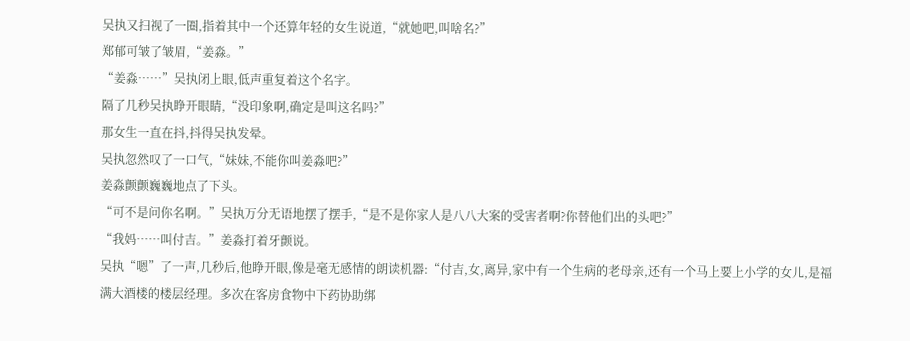吴执又扫视了一圈,指着其中一个还算年轻的女生说道,“就她吧,叫啥名?”
郑郁可皱了皱眉,“姜淼。”
“姜淼……”吴执闭上眼,低声重复着这个名字。
隔了几秒吴执睁开眼睛,“没印象啊,确定是叫这名吗?”
那女生一直在抖,抖得吴执发晕。
吴执忽然叹了一口气,“妹妹,不能你叫姜淼吧?”
姜淼颤颤巍巍地点了下头。
“可不是问你名啊。”吴执万分无语地摆了摆手,“是不是你家人是八八大案的受害者啊?你替他们出的头吧?”
“我妈……叫付吉。”姜淼打着牙颤说。
吴执“嗯”了一声,几秒后,他睁开眼,像是毫无感情的朗读机器:“付吉,女,离异,家中有一个生病的老母亲,还有一个马上要上小学的女儿,是福满大酒楼的楼层经理。多次在客房食物中下药协助绑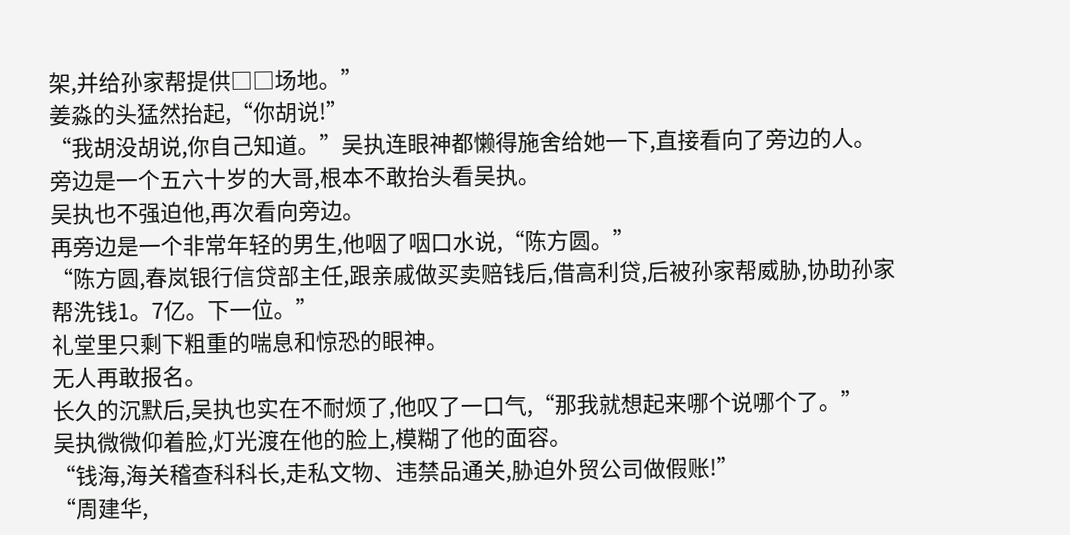架,并给孙家帮提供□□场地。”
姜淼的头猛然抬起,“你胡说!”
“我胡没胡说,你自己知道。”吴执连眼神都懒得施舍给她一下,直接看向了旁边的人。
旁边是一个五六十岁的大哥,根本不敢抬头看吴执。
吴执也不强迫他,再次看向旁边。
再旁边是一个非常年轻的男生,他咽了咽口水说,“陈方圆。”
“陈方圆,春岚银行信贷部主任,跟亲戚做买卖赔钱后,借高利贷,后被孙家帮威胁,协助孙家帮洗钱1。7亿。下一位。”
礼堂里只剩下粗重的喘息和惊恐的眼神。
无人再敢报名。
长久的沉默后,吴执也实在不耐烦了,他叹了一口气,“那我就想起来哪个说哪个了。”
吴执微微仰着脸,灯光渡在他的脸上,模糊了他的面容。
“钱海,海关稽查科科长,走私文物、违禁品通关,胁迫外贸公司做假账!”
“周建华,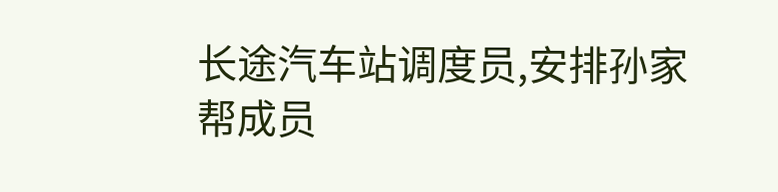长途汽车站调度员,安排孙家帮成员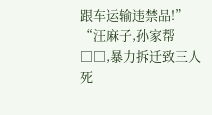跟车运输违禁品!”
“汪麻子,孙家帮□□,暴力拆迁致三人死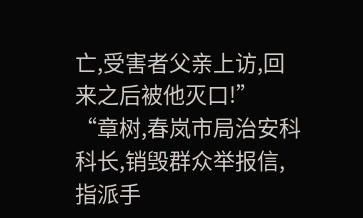亡,受害者父亲上访,回来之后被他灭口!”
“章树,春岚市局治安科科长,销毁群众举报信,指派手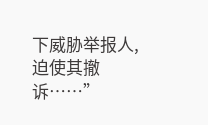下威胁举报人,迫使其撤诉……”